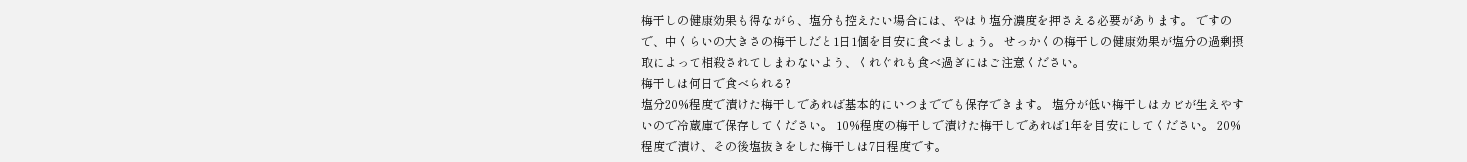梅干しの健康効果も得ながら、塩分も控えたい場合には、やはり塩分濃度を押さえる必要があります。 ですので、中くらいの大きさの梅干しだと1日1個を目安に食べましょう。 せっかくの梅干しの健康効果が塩分の過剰摂取によって相殺されてしまわないよう、くれぐれも食べ過ぎにはご注意ください。
梅干しは何日で食べられる?
塩分20%程度で漬けた梅干しであれば基本的にいつまででも保存できます。 塩分が低い梅干しはカビが生えやすいので冷蔵庫で保存してください。 10%程度の梅干しで漬けた梅干しであれば1年を目安にしてください。 20%程度で漬け、その後塩抜きをした梅干しは7日程度です。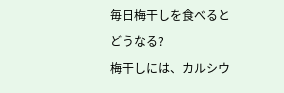毎日梅干しを食べるとどうなる?
梅干しには、カルシウ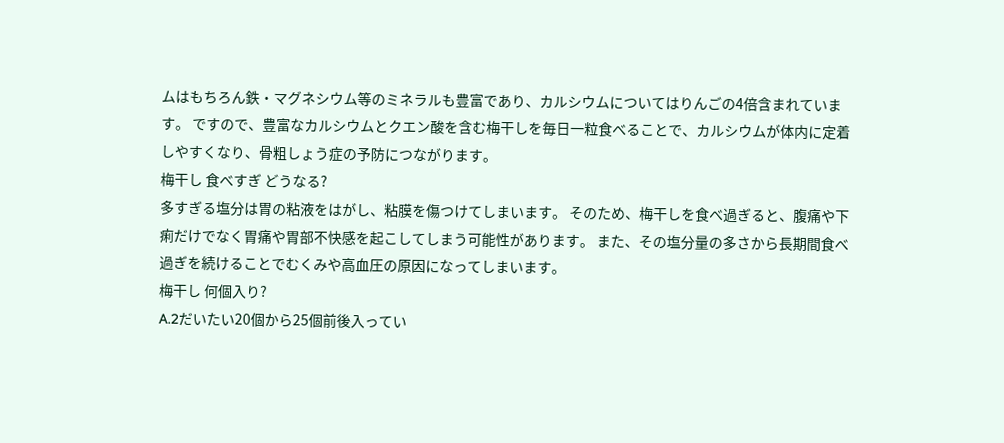ムはもちろん鉄・マグネシウム等のミネラルも豊富であり、カルシウムについてはりんごの4倍含まれています。 ですので、豊富なカルシウムとクエン酸を含む梅干しを毎日一粒食べることで、カルシウムが体内に定着しやすくなり、骨粗しょう症の予防につながります。
梅干し 食べすぎ どうなる?
多すぎる塩分は胃の粘液をはがし、粘膜を傷つけてしまいます。 そのため、梅干しを食べ過ぎると、腹痛や下痢だけでなく胃痛や胃部不快感を起こしてしまう可能性があります。 また、その塩分量の多さから長期間食べ過ぎを続けることでむくみや高血圧の原因になってしまいます。
梅干し 何個入り?
A.2だいたい20個から25個前後入ってい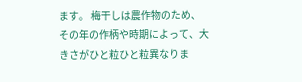ます。 梅干しは農作物のため、その年の作柄や時期によって、大きさがひと粒ひと粒異なりま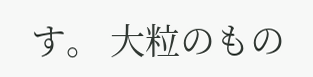す。 大粒のもの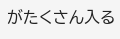がたくさん入る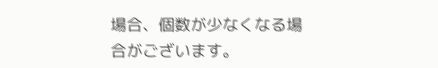場合、個数が少なくなる場合がございます。